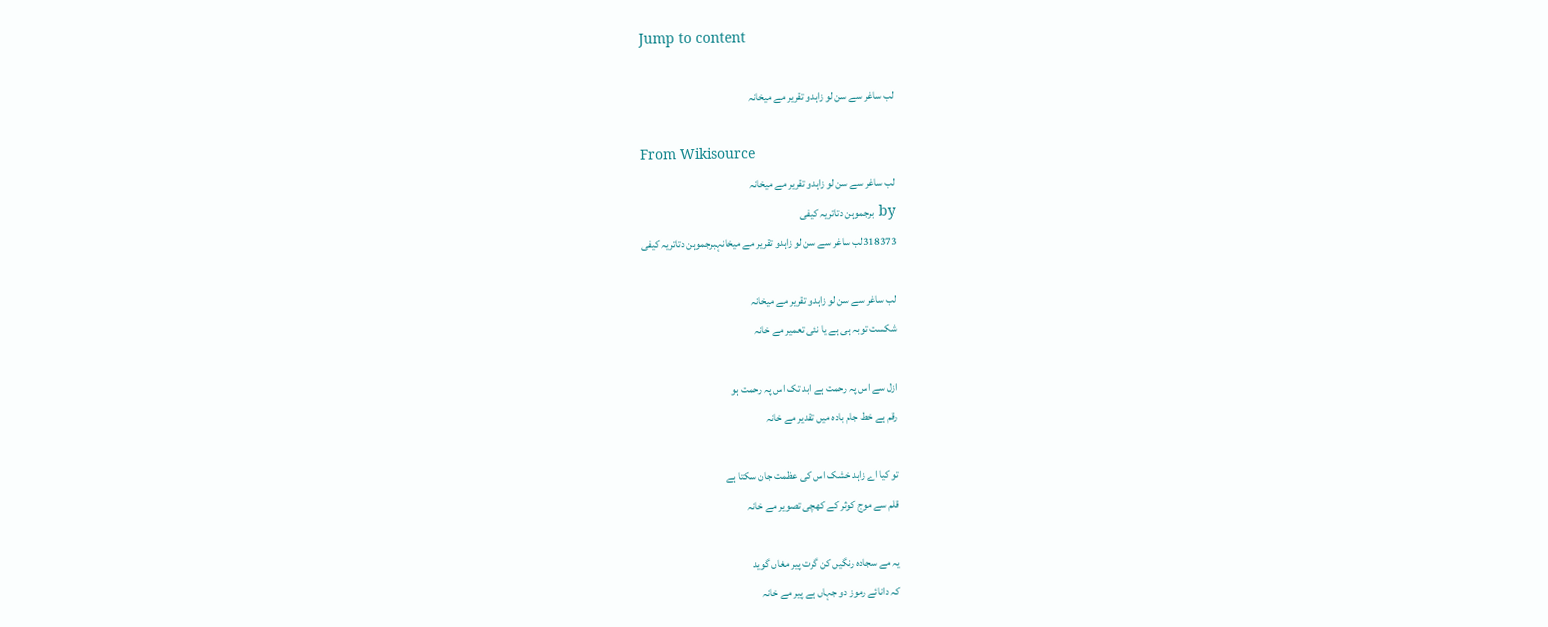Jump to content

لب ساغر سے سن لو زاہدو تقریر مے میخانہ

From Wikisource
لب ساغر سے سن لو زاہدو تقریر مے میخانہ
by برجموہن دتاتریہ کیفی
318373لب ساغر سے سن لو زاہدو تقریر مے میخانہبرجموہن دتاتریہ کیفی

لب ساغر سے سن لو زاہدو تقریر مے میخانہ
شکست توبہ ہی ہے یا نئی تعمیر مے خانہ

ازل سے اس پہ رحمت ہے ابد تک اس پہ رحمت ہو
رقم ہے خط جام بادہ میں تقدیر مے خانہ

تو کیا اے زاہد خشک اس کی عظمت جان سکتا ہے
قلم سے موج کوثر کے کھچی تصویر مے خانہ

یہ مے سجادہ رنگیں کن گرت پیر مغاں گوید
کہ دانائے رموز دو جہاں ہے پیر مے خانہ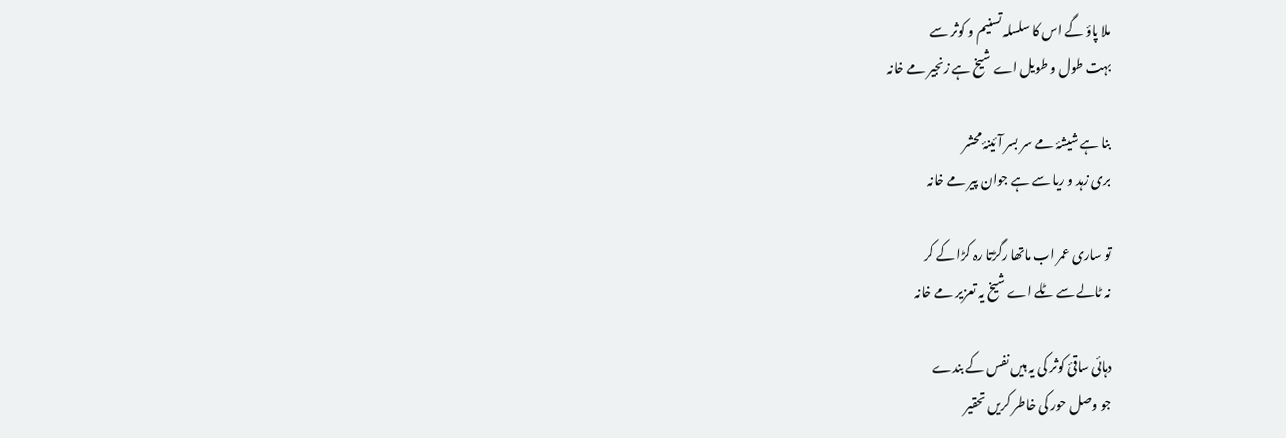ملا پاؤ گے اس کا سلسلہ تسنیم و کوثر سے
بہت طول و طویل اے شیخ ہے زنجیر مے خانہ

بنا ہے شیشۂ مے سر بسر آئینۂ محشر
بری زہد و ریا سے ہے جوان پیر مے خانہ

تو ساری عمر اب ماتھا رگڑتا رہ کڑا کے کر
نہ ٹالے سے ٹلے اے شیخ یہ تعزیر مے خانہ

دہائی ساقیٔ کوثر کی یہ ہیں نفس کے بندے
جو وصل حور کی خاطر کریں تحقیر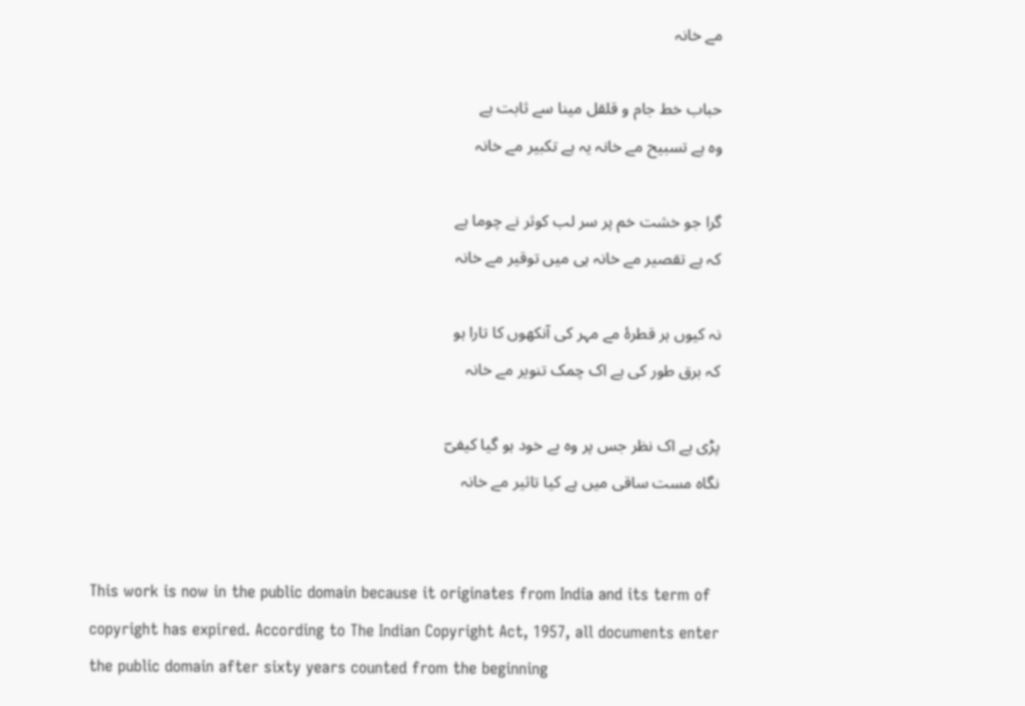مے خانہ

حباب خط جام و قلقل مینا سے ثابت ہے
وہ ہے تسبیح مے خانہ یہ ہے تکبیر مے خانہ

گرا جو خشت خم پر سر لب کوثر نے چوما ہے
کہ ہے تقصیر مے خانہ ہی میں توقیر مے خانہ

نہ کیوں ہر قطرۂ مے مہر کی آنکھوں کا تارا ہو
کہ برق طور کی ہے اک چمک تنویر مے خانہ

پڑی ہے اک نظر جس پر وہ بے خود ہو گیا کیفیؔ
نگاہ مست ساقی میں ہے کیا تاثیر مے خانہ


This work is now in the public domain because it originates from India and its term of copyright has expired. According to The Indian Copyright Act, 1957, all documents enter the public domain after sixty years counted from the beginning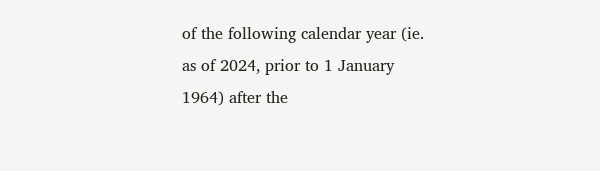of the following calendar year (ie. as of 2024, prior to 1 January 1964) after the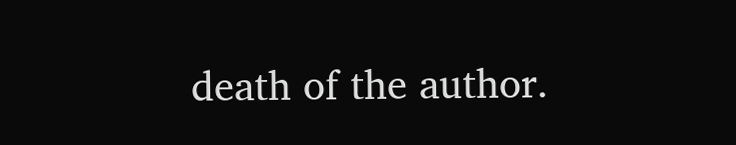death of the author.